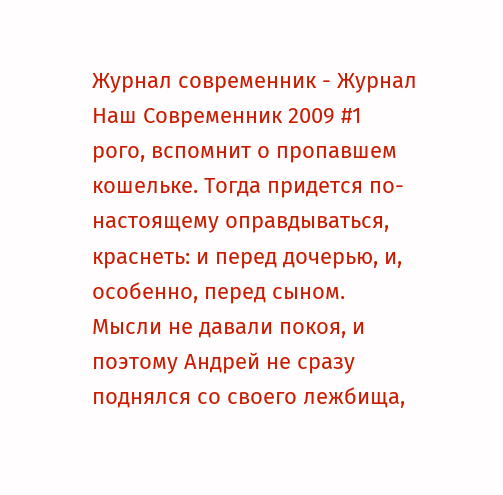Журнал современник - Журнал Наш Современник 2009 #1
рого, вспомнит о пропавшем кошельке. Тогда придется по-настоящему оправдываться, краснеть: и перед дочерью, и, особенно, перед сыном.
Мысли не давали покоя, и поэтому Андрей не сразу поднялся со своего лежбища,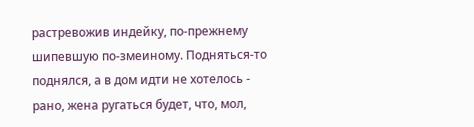растревожив индейку, по-прежнему шипевшую по-змеиному. Подняться-то поднялся, а в дом идти не хотелось - рано, жена ругаться будет, что, мол,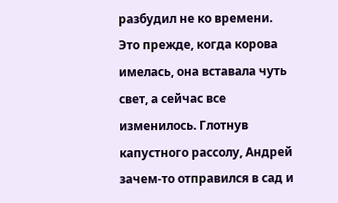разбудил не ко времени. Это прежде, когда корова имелась, она вставала чуть свет, а сейчас все изменилось. Глотнув капустного рассолу, Андрей зачем-то отправился в сад и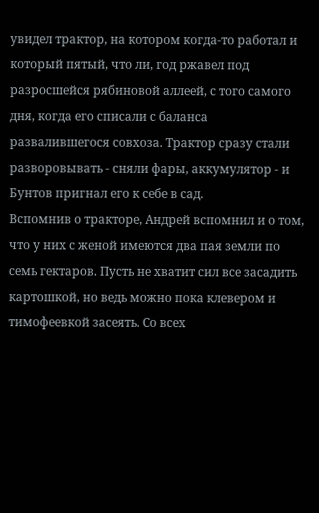увидел трактор, на котором когда-то работал и который пятый, что ли, год ржавел под разросшейся рябиновой аллеей, с того самого дня, когда его списали с баланса развалившегося совхоза. Трактор сразу стали разворовывать - сняли фары, аккумулятор - и Бунтов пригнал его к себе в сад.
Вспомнив о тракторе, Андрей вспомнил и о том, что у них с женой имеются два пая земли по семь гектаров. Пусть не хватит сил все засадить картошкой, но ведь можно пока клевером и тимофеевкой засеять. Со всех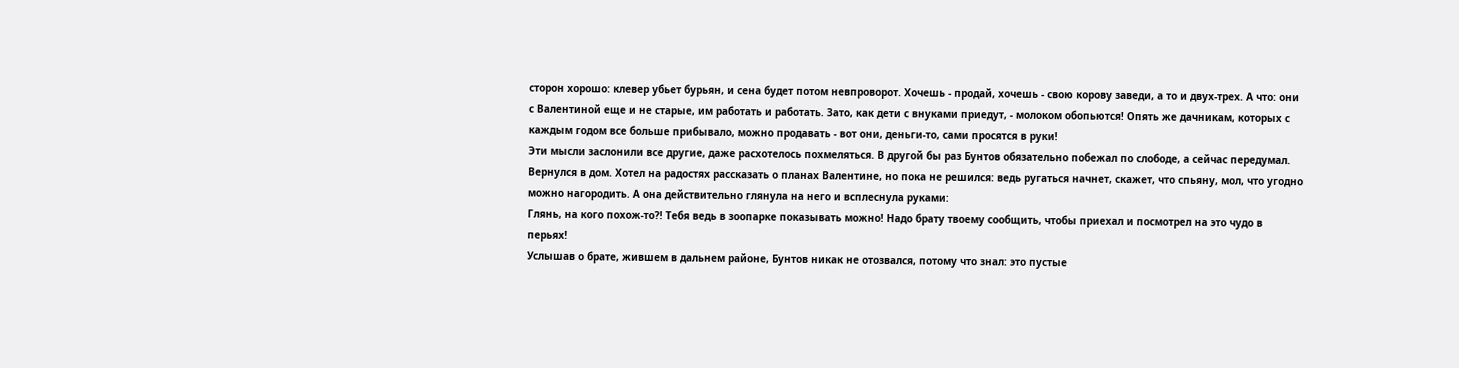сторон хорошо: клевер убьет бурьян, и сена будет потом невпроворот. Хочешь - продай, хочешь - свою корову заведи, а то и двух-трех. А что: они с Валентиной еще и не старые, им работать и работать. Зато, как дети с внуками приедут, - молоком обопьются! Опять же дачникам, которых с каждым годом все больше прибывало, можно продавать - вот они, деньги-то, сами просятся в руки!
Эти мысли заслонили все другие, даже расхотелось похмеляться. В другой бы раз Бунтов обязательно побежал по слободе, а сейчас передумал. Вернулся в дом. Хотел на радостях рассказать о планах Валентине, но пока не решился: ведь ругаться начнет, скажет, что спьяну, мол, что угодно можно нагородить. А она действительно глянула на него и всплеснула руками:
Глянь, на кого похож-то?! Тебя ведь в зоопарке показывать можно! Надо брату твоему сообщить, чтобы приехал и посмотрел на это чудо в перьях!
Услышав о брате, жившем в дальнем районе, Бунтов никак не отозвался, потому что знал: это пустые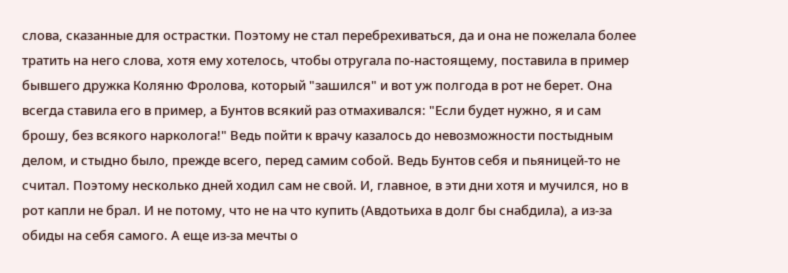слова, сказанные для острастки. Поэтому не стал перебрехиваться, да и она не пожелала более тратить на него слова, хотя ему хотелось, чтобы отругала по-настоящему, поставила в пример бывшего дружка Коляню Фролова, который "зашился" и вот уж полгода в рот не берет. Она всегда ставила его в пример, а Бунтов всякий раз отмахивался: "Если будет нужно, я и сам брошу, без всякого нарколога!" Ведь пойти к врачу казалось до невозможности постыдным делом, и стыдно было, прежде всего, перед самим собой. Ведь Бунтов себя и пьяницей-то не считал. Поэтому несколько дней ходил сам не свой. И, главное, в эти дни хотя и мучился, но в рот капли не брал. И не потому, что не на что купить (Авдотьиха в долг бы снабдила), а из-за обиды на себя самого. А еще из-за мечты о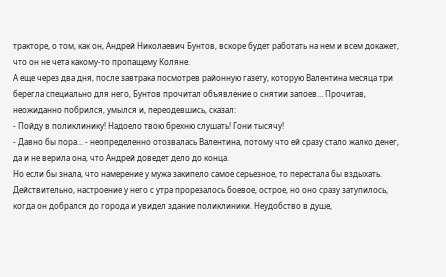тракторе, о том, как он, Андрей Николаевич Бунтов, вскоре будет работать на нем и всем докажет, что он не чета какому-то пропащему Коляне.
А еще через два дня, после завтрака посмотрев районную газету, которую Валентина месяца три берегла специально для него, Бунтов прочитал объявление о снятии запоев… Прочитав, неожиданно побрился, умылся и, переодевшись, сказал:
- Пойду в поликлинику! Надоело твою брехню слушать! Гони тысячу!
- Давно бы пора… - неопределенно отозвалась Валентина, потому что ей сразу стало жалко денег, да и не верила она, что Андрей доведет дело до конца.
Но если бы знала, что намерение у мужа закипело самое серьезное, то перестала бы вздыхать. Действительно, настроение у него с утра прорезалось боевое, острое, но оно сразу затупилось, когда он добрался до города и увидел здание поликлиники. Неудобство в душе,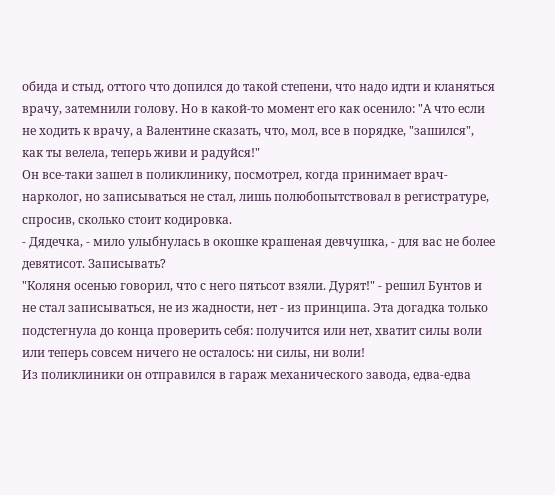обида и стыд, оттого что допился до такой степени, что надо идти и кланяться врачу, затемнили голову. Но в какой-то момент его как осенило: "А что если не ходить к врачу, а Валентине сказать, что, мол, все в порядке, "зашился", как ты велела, теперь живи и радуйся!"
Он все-таки зашел в поликлинику, посмотрел, когда принимает врач-нарколог, но записываться не стал, лишь полюбопытствовал в регистратуре, спросив, сколько стоит кодировка.
- Дядечка, - мило улыбнулась в окошке крашеная девчушка, - для вас не более девятисот. Записывать?
"Коляня осенью говорил, что с него пятьсот взяли. Дурят!" - решил Бунтов и не стал записываться, не из жадности, нет - из принципа. Эта догадка только подстегнула до конца проверить себя: получится или нет, хватит силы воли или теперь совсем ничего не осталось: ни силы, ни воли!
Из поликлиники он отправился в гараж механического завода, едва-едва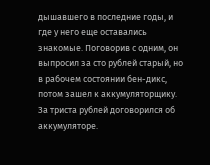дышавшего в последние годы, и где у него еще оставались знакомые. Поговорив с одним, он выпросил за сто рублей старый, но в рабочем состоянии бен-дикс, потом зашел к аккумуляторщику. За триста рублей договорился об аккумуляторе.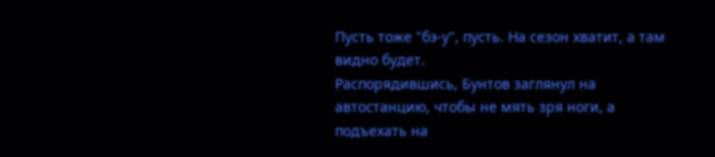Пусть тоже "бэ-у", пусть. На сезон хватит, а там видно будет.
Распорядившись, Бунтов заглянул на автостанцию, чтобы не мять зря ноги, а подъехать на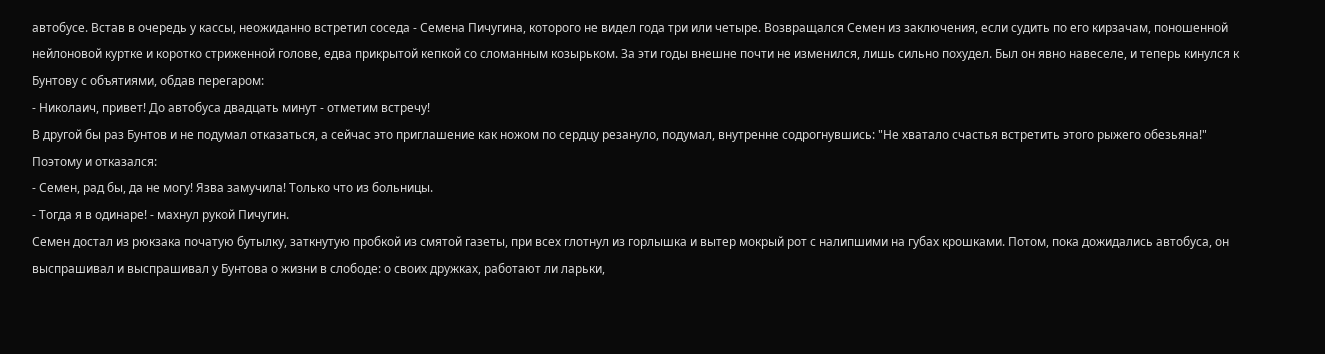автобусе. Встав в очередь у кассы, неожиданно встретил соседа - Семена Пичугина, которого не видел года три или четыре. Возвращался Семен из заключения, если судить по его кирзачам, поношенной нейлоновой куртке и коротко стриженной голове, едва прикрытой кепкой со сломанным козырьком. За эти годы внешне почти не изменился, лишь сильно похудел. Был он явно навеселе, и теперь кинулся к Бунтову с объятиями, обдав перегаром:
- Николаич, привет! До автобуса двадцать минут - отметим встречу!
В другой бы раз Бунтов и не подумал отказаться, а сейчас это приглашение как ножом по сердцу резануло, подумал, внутренне содрогнувшись: "Не хватало счастья встретить этого рыжего обезьяна!" Поэтому и отказался:
- Семен, рад бы, да не могу! Язва замучила! Только что из больницы.
- Тогда я в одинаре! - махнул рукой Пичугин.
Семен достал из рюкзака початую бутылку, заткнутую пробкой из смятой газеты, при всех глотнул из горлышка и вытер мокрый рот с налипшими на губах крошками. Потом, пока дожидались автобуса, он выспрашивал и выспрашивал у Бунтова о жизни в слободе: о своих дружках, работают ли ларьки,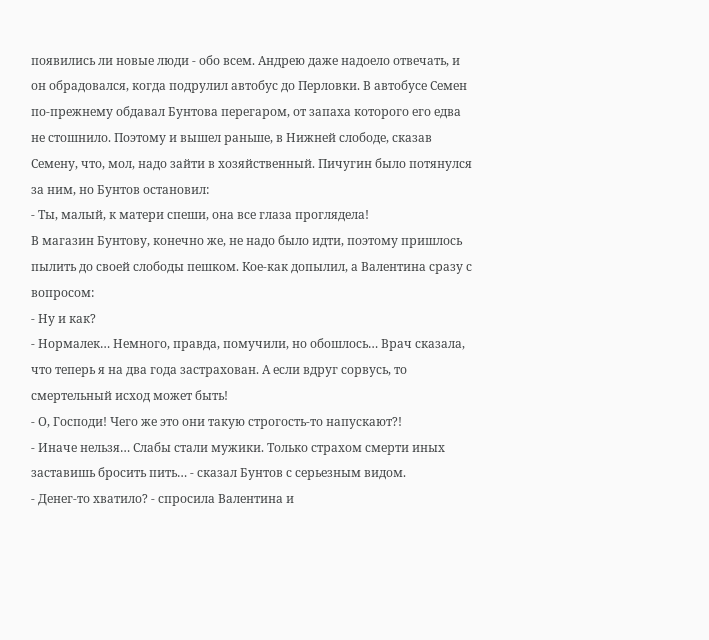появились ли новые люди - обо всем. Андрею даже надоело отвечать, и он обрадовался, когда подрулил автобус до Перловки. В автобусе Семен по-прежнему обдавал Бунтова перегаром, от запаха которого его едва не стошнило. Поэтому и вышел раньше, в Нижней слободе, сказав Семену, что, мол, надо зайти в хозяйственный. Пичугин было потянулся за ним, но Бунтов остановил:
- Ты, малый, к матери спеши, она все глаза проглядела!
В магазин Бунтову, конечно же, не надо было идти, поэтому пришлось пылить до своей слободы пешком. Кое-как допылил, а Валентина сразу с вопросом:
- Ну и как?
- Нормалек… Немного, правда, помучили, но обошлось… Врач сказала, что теперь я на два года застрахован. А если вдруг сорвусь, то смертельный исход может быть!
- О, Господи! Чего же это они такую строгость-то напускают?!
- Иначе нельзя… Слабы стали мужики. Только страхом смерти иных заставишь бросить пить… - сказал Бунтов с серьезным видом.
- Денег-то хватило? - спросила Валентина и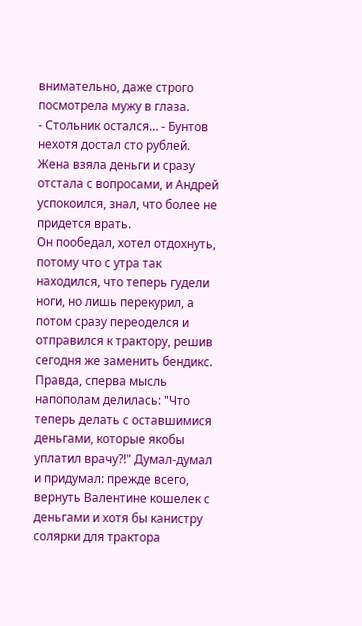внимательно, даже строго посмотрела мужу в глаза.
- Стольник остался… - Бунтов нехотя достал сто рублей.
Жена взяла деньги и сразу отстала с вопросами, и Андрей успокоился, знал, что более не придется врать.
Он пообедал, хотел отдохнуть, потому что с утра так находился, что теперь гудели ноги, но лишь перекурил, а потом сразу переоделся и отправился к трактору, решив сегодня же заменить бендикс. Правда, сперва мысль напополам делилась: "Что теперь делать с оставшимися деньгами, которые якобы уплатил врачу?!" Думал-думал и придумал: прежде всего, вернуть Валентине кошелек с деньгами и хотя бы канистру солярки для трактора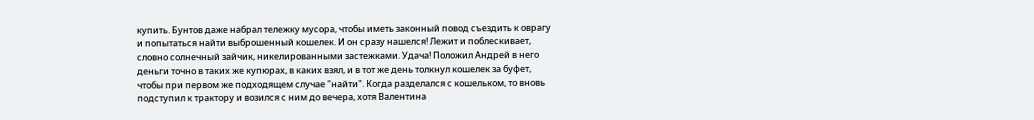купить. Бунтов даже набрал тележку мусора, чтобы иметь законный повод съездить к оврагу и попытаться найти выброшенный кошелек. И он сразу нашелся! Лежит и поблескивает, словно солнечный зайчик, никелированными застежками. Удача! Положил Андрей в него деньги точно в таких же купюрах, в каких взял, и в тот же день толкнул кошелек за буфет, чтобы при первом же подходящем случае "найти". Когда разделался с кошельком, то вновь подступил к трактору и возился с ним до вечера, хотя Валентина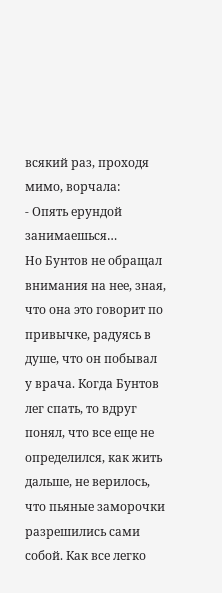всякий раз, проходя мимо, ворчала:
- Опять ерундой занимаешься…
Но Бунтов не обращал внимания на нее, зная, что она это говорит по привычке, радуясь в душе, что он побывал у врача. Когда Бунтов лег спать, то вдруг понял, что все еще не определился, как жить дальше, не верилось, что пьяные заморочки разрешились сами собой. Как все легко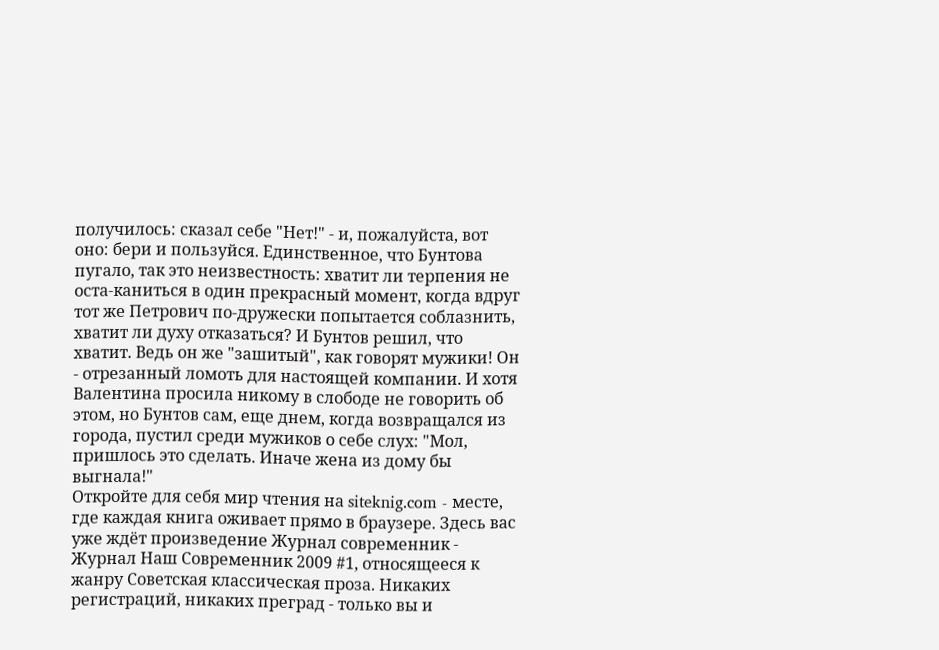получилось: сказал себе "Нет!" - и, пожалуйста, вот оно: бери и пользуйся. Единственное, что Бунтова пугало, так это неизвестность: хватит ли терпения не оста-каниться в один прекрасный момент, когда вдруг тот же Петрович по-дружески попытается соблазнить, хватит ли духу отказаться? И Бунтов решил, что хватит. Ведь он же "зашитый", как говорят мужики! Он - отрезанный ломоть для настоящей компании. И хотя Валентина просила никому в слободе не говорить об этом, но Бунтов сам, еще днем, когда возвращался из города, пустил среди мужиков о себе слух: "Мол, пришлось это сделать. Иначе жена из дому бы выгнала!"
Откройте для себя мир чтения на siteknig.com - месте, где каждая книга оживает прямо в браузере. Здесь вас уже ждёт произведение Журнал современник - Журнал Наш Современник 2009 #1, относящееся к жанру Советская классическая проза. Никаких регистраций, никаких преград - только вы и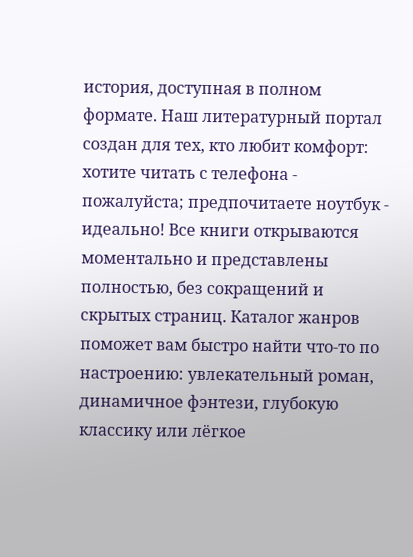история, доступная в полном формате. Наш литературный портал создан для тех, кто любит комфорт: хотите читать с телефона - пожалуйста; предпочитаете ноутбук - идеально! Все книги открываются моментально и представлены полностью, без сокращений и скрытых страниц. Каталог жанров поможет вам быстро найти что-то по настроению: увлекательный роман, динамичное фэнтези, глубокую классику или лёгкое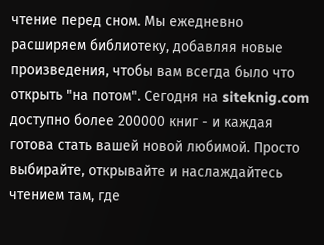чтение перед сном. Мы ежедневно расширяем библиотеку, добавляя новые произведения, чтобы вам всегда было что открыть "на потом". Сегодня на siteknig.com доступно более 200000 книг - и каждая готова стать вашей новой любимой. Просто выбирайте, открывайте и наслаждайтесь чтением там, где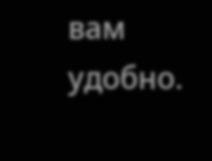вам удобно.